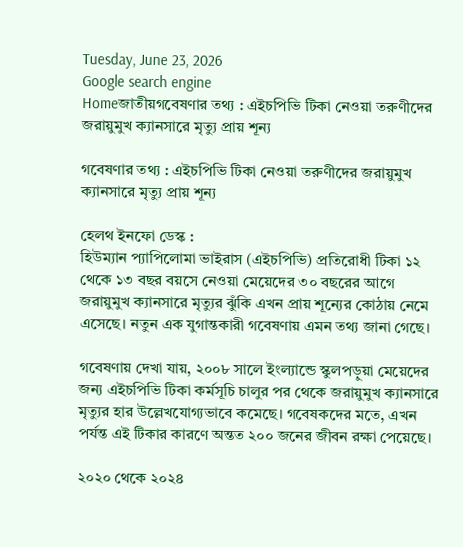Tuesday, June 23, 2026
Google search engine
Homeজাতীয়গবেষণার তথ্য : এইচপিভি টিকা নেওয়া তরুণীদের জরায়ুমুখ ক্যানসারে মৃত্যু প্রায় শূন্য

গবেষণার তথ্য : এইচপিভি টিকা নেওয়া তরুণীদের জরায়ুমুখ ক্যানসারে মৃত্যু প্রায় শূন্য

হেলথ ইনফো ডেস্ক :
হিউম্যান প্যাপিলোমা ভাইরাস (এইচপিভি) প্রতিরোধী টিকা ১২ থেকে ১৩ বছর বয়সে নেওয়া মেয়েদের ৩০ বছরের আগে জরায়ুমুখ ক্যানসারে মৃত্যুর ঝুঁকি এখন প্রায় শূন্যের কোঠায় নেমে এসেছে। নতুন এক যুগান্তকারী গবেষণায় এমন তথ্য জানা গেছে।

গবেষণায় দেখা যায়, ২০০৮ সালে ইংল্যান্ডে স্কুলপড়ুয়া মেয়েদের জন্য এইচপিভি টিকা কর্মসূচি চালুর পর থেকে জরায়ুমুখ ক্যানসারে মৃত্যুর হার উল্লেখযোগ্যভাবে কমেছে। গবেষকদের মতে, এখন পর্যন্ত এই টিকার কারণে অন্তত ২০০ জনের জীবন রক্ষা পেয়েছে।

২০২০ থেকে ২০২৪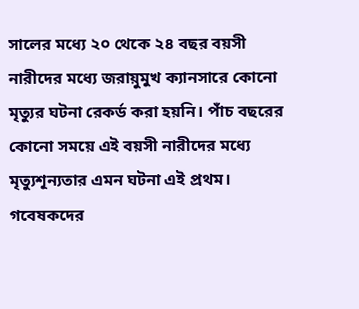সালের মধ্যে ২০ থেকে ২৪ বছর বয়সী নারীদের মধ্যে জরায়ুমুখ ক্যানসারে কোনো মৃত্যুর ঘটনা রেকর্ড করা হয়নি। পাঁচ বছরের কোনো সময়ে এই বয়সী নারীদের মধ্যে মৃত্যুশূন্যতার এমন ঘটনা এই প্রথম। গবেষকদের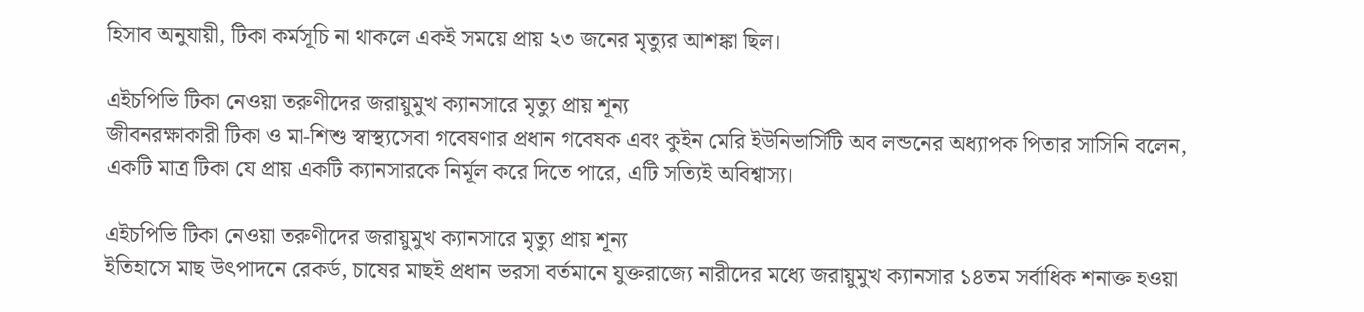হিসাব অনুযায়ী, টিকা কর্মসূচি না থাকলে একই সময়ে প্রায় ২৩ জনের মৃত্যুর আশঙ্কা ছিল।

এইচপিভি টিকা নেওয়া তরুণীদের জরায়ুমুখ ক্যানসারে মৃত্যু প্রায় শূন্য
জীবনরক্ষাকারী টিকা ও মা-শিশু স্বাস্থ্যসেবা গবেষণার প্রধান গবেষক এবং কুইন মেরি ইউনিভার্সিটি অব লন্ডনের অধ্যাপক পিতার সাসিনি বলেন, একটি মাত্র টিকা যে প্রায় একটি ক্যানসারকে নির্মূল করে দিতে পারে, এটি সত্যিই অবিশ্বাস্য।

এইচপিভি টিকা নেওয়া তরুণীদের জরায়ুমুখ ক্যানসারে মৃত্যু প্রায় শূন্য
ইতিহাসে মাছ উৎপাদনে রেকর্ড, চাষের মাছই প্রধান ভরসা বর্তমানে যুক্তরাজ্যে নারীদের মধ্যে জরায়ুমুখ ক্যানসার ১৪তম সর্বাধিক শনাক্ত হওয়া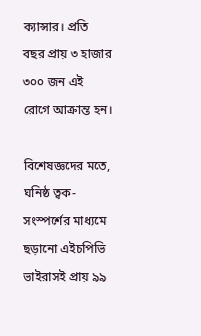ক্যান্সার। প্রতি বছর প্রায় ৩ হাজার ৩০০ জন এই রোগে আক্রান্ত হন।

বিশেষজ্ঞদের মতে, ঘনিষ্ঠ ত্বক-সংস্পর্শের মাধ্যমে ছড়ানো এইচপিভি ভাইরাসই প্রায় ৯৯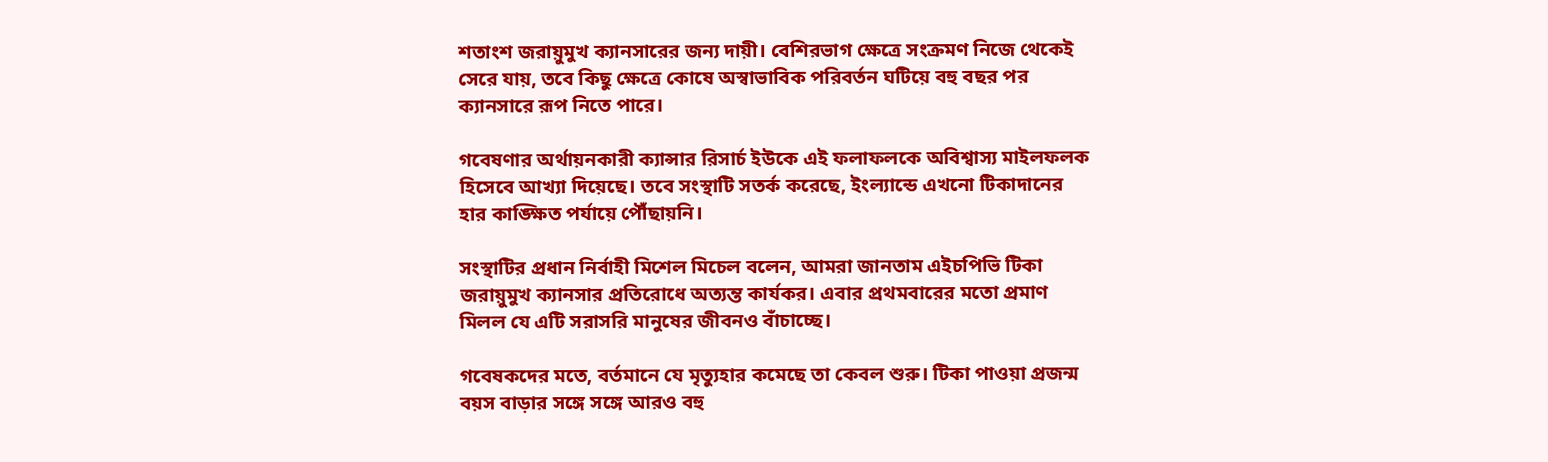শতাংশ জরায়ুমুখ ক্যানসারের জন্য দায়ী। বেশিরভাগ ক্ষেত্রে সংক্রমণ নিজে থেকেই সেরে যায়, তবে কিছু ক্ষেত্রে কোষে অস্বাভাবিক পরিবর্তন ঘটিয়ে বহু বছর পর ক্যানসারে রূপ নিতে পারে।

গবেষণার অর্থায়নকারী ক্যান্সার রিসার্চ ইউকে এই ফলাফলকে অবিশ্বাস্য মাইলফলক হিসেবে আখ্যা দিয়েছে। তবে সংস্থাটি সতর্ক করেছে, ইংল্যান্ডে এখনো টিকাদানের হার কাঙ্ক্ষিত পর্যায়ে পৌঁছায়নি।

সংস্থাটির প্রধান নির্বাহী মিশেল মিচেল বলেন, আমরা জানতাম এইচপিভি টিকা জরায়ুমুখ ক্যানসার প্রতিরোধে অত্যন্ত কার্যকর। এবার প্রথমবারের মতো প্রমাণ মিলল যে এটি সরাসরি মানুষের জীবনও বাঁচাচ্ছে।

গবেষকদের মতে, বর্তমানে যে মৃত্যুহার কমেছে তা কেবল শুরু। টিকা পাওয়া প্রজন্ম বয়স বাড়ার সঙ্গে সঙ্গে আরও বহু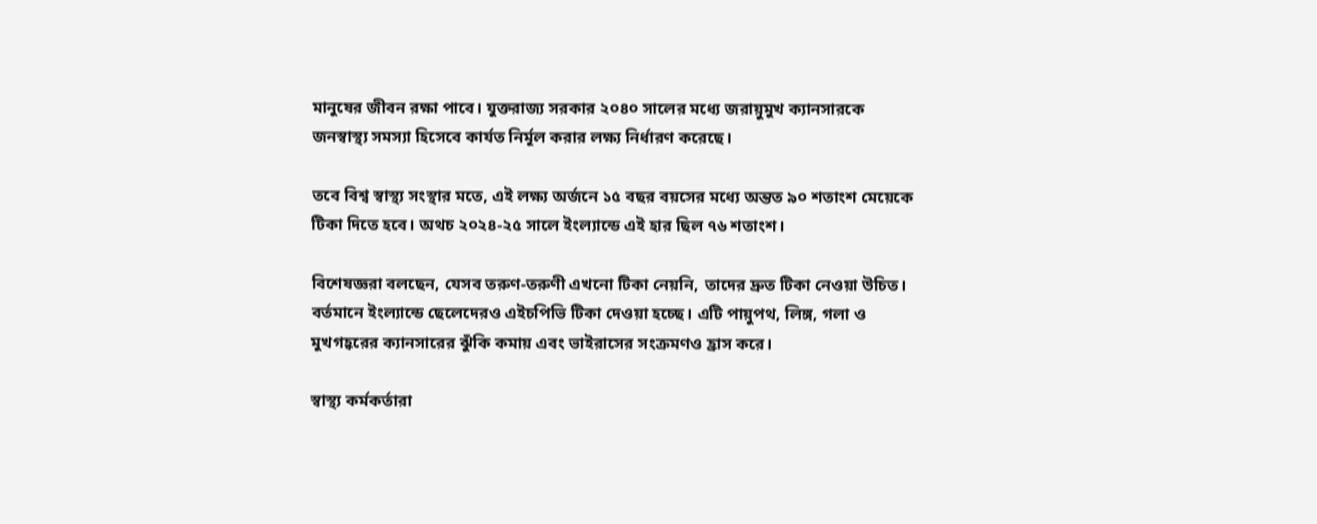মানুষের জীবন রক্ষা পাবে। যুক্তরাজ্য সরকার ২০৪০ সালের মধ্যে জরায়ুমুখ ক্যানসারকে জনস্বাস্থ্য সমস্যা হিসেবে কার্যত নির্মূল করার লক্ষ্য নির্ধারণ করেছে।

তবে বিশ্ব স্বাস্থ্য সংস্থার মতে, এই লক্ষ্য অর্জনে ১৫ বছর বয়সের মধ্যে অন্তত ৯০ শতাংশ মেয়েকে টিকা দিতে হবে। অথচ ২০২৪-২৫ সালে ইংল্যান্ডে এই হার ছিল ৭৬ শতাংশ।

বিশেষজ্ঞরা বলছেন, যেসব তরুণ-তরুণী এখনো টিকা নেয়নি, তাদের দ্রুত টিকা নেওয়া উচিত। বর্তমানে ইংল্যান্ডে ছেলেদেরও এইচপিভি টিকা দেওয়া হচ্ছে। এটি পায়ুপথ, লিঙ্গ, গলা ও মুখগহ্বরের ক্যানসারের ঝুঁকি কমায় এবং ভাইরাসের সংক্রমণও হ্রাস করে।

স্বাস্থ্য কর্মকর্তারা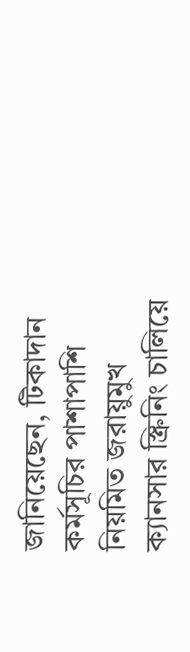জানিয়েছেন, টিকাদান কর্মসূচির পাশাপাশি নিয়মিত জরায়ুমুখ ক্যানসার স্ক্রিনিং চালিয়ে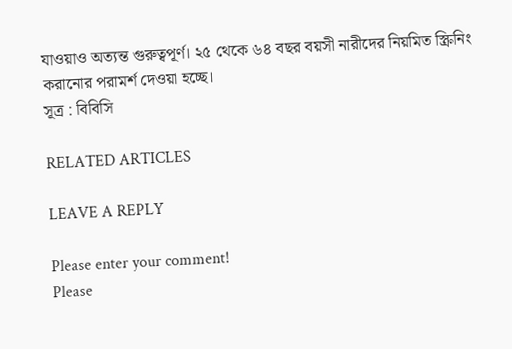যাওয়াও অত্যন্ত গুরুত্বপূর্ণ। ২৫ থেকে ৬৪ বছর বয়সী নারীদের নিয়মিত স্ক্রিনিং করানোর পরামর্শ দেওয়া হচ্ছে।
সূত্র : বিবিসি

RELATED ARTICLES

LEAVE A REPLY

Please enter your comment!
Please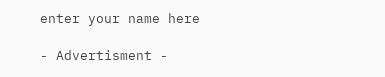enter your name here

- Advertisment -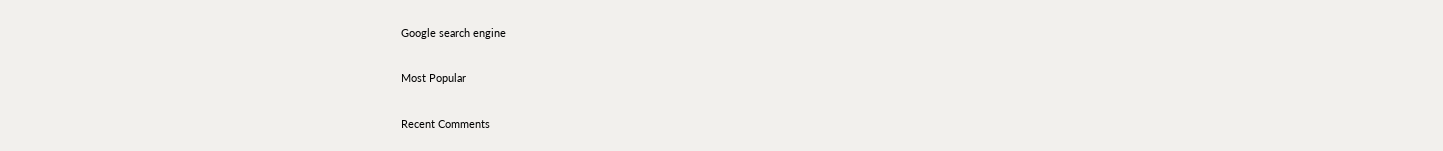Google search engine

Most Popular

Recent Comments